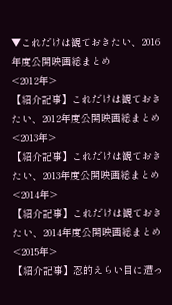▼これだけは観ておきたい、2016年度公開映画総まとめ
<2012年>
【紹介記事】これだけは観ておきたい、2012年度公開映画総まとめ
<2013年>
【紹介記事】これだけは観ておきたい、2013年度公開映画総まとめ
<2014年>
【紹介記事】これだけは観ておきたい、2014年度公開映画総まとめ
<2015年>
【紹介記事】忍的えらい目に遭っ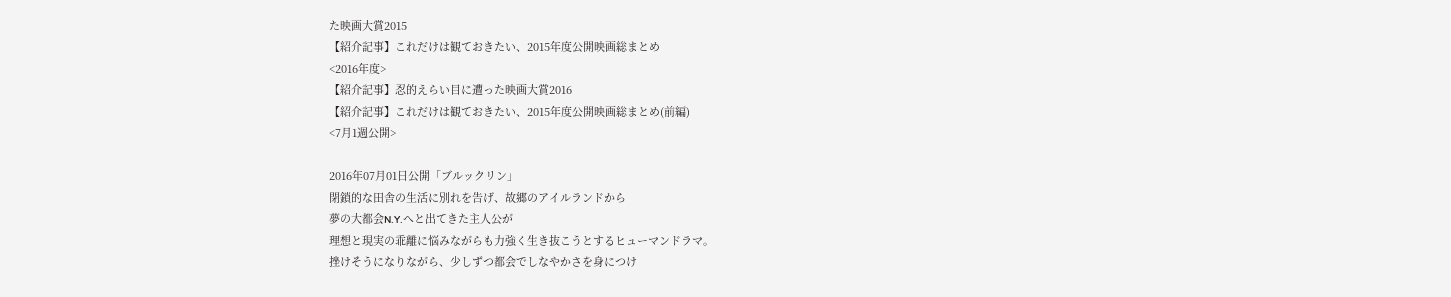た映画大賞2015
【紹介記事】これだけは観ておきたい、2015年度公開映画総まとめ
<2016年度>
【紹介記事】忍的えらい目に遭った映画大賞2016
【紹介記事】これだけは観ておきたい、2015年度公開映画総まとめ(前編)
<7月1週公開>

2016年07月01日公開「ブルックリン」
閉鎖的な田舎の生活に別れを告げ、故郷のアイルランドから
夢の大都会N.Y.へと出てきた主人公が
理想と現実の乖離に悩みながらも力強く生き抜こうとするヒューマンドラマ。
挫けそうになりながら、少しずつ都会でしなやかさを身につけ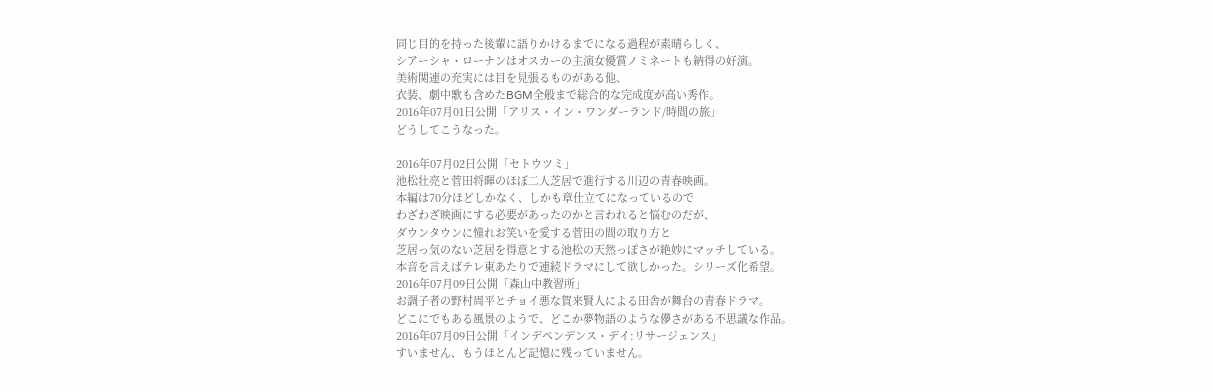同じ目的を持った後輩に語りかけるまでになる過程が素晴らしく、
シアーシャ・ローナンはオスカーの主演女優賞ノミネートも納得の好演。
美術関連の充実には目を見張るものがある他、
衣装、劇中歌も含めたBGM全般まで総合的な完成度が高い秀作。
2016年07月01日公開「アリス・イン・ワンダーランド/時間の旅」
どうしてこうなった。

2016年07月02日公開「セトウツミ」
池松壮亮と菅田将暉のほぼ二人芝居で進行する川辺の青春映画。
本編は70分ほどしかなく、しかも章仕立てになっているので
わざわざ映画にする必要があったのかと言われると悩むのだが、
ダウンタウンに憧れお笑いを愛する菅田の間の取り方と
芝居っ気のない芝居を得意とする池松の天然っぽさが絶妙にマッチしている。
本音を言えばテレ東あたりで連続ドラマにして欲しかった。シリーズ化希望。
2016年07月09日公開「森山中教習所」
お調子者の野村周平とチョイ悪な賀来賢人による田舎が舞台の青春ドラマ。
どこにでもある風景のようで、どこか夢物語のような儚さがある不思議な作品。
2016年07月09日公開「インデペンデンス・デイ:リサージェンス」
すいません、もうほとんど記憶に残っていません。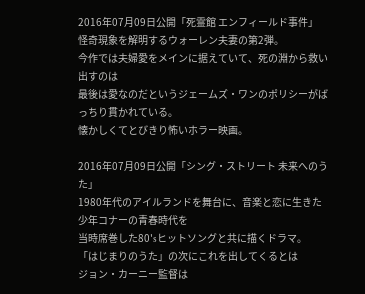2016年07月09日公開「死霊館 エンフィールド事件」
怪奇現象を解明するウォーレン夫妻の第2弾。
今作では夫婦愛をメインに据えていて、死の淵から救い出すのは
最後は愛なのだというジェームズ・ワンのポリシーがばっちり貫かれている。
懐かしくてとびきり怖いホラー映画。

2016年07月09日公開「シング・ストリート 未来へのうた」
1980年代のアイルランドを舞台に、音楽と恋に生きた少年コナーの青春時代を
当時席巻した80'sヒットソングと共に描くドラマ。
「はじまりのうた」の次にこれを出してくるとは
ジョン・カーニー監督は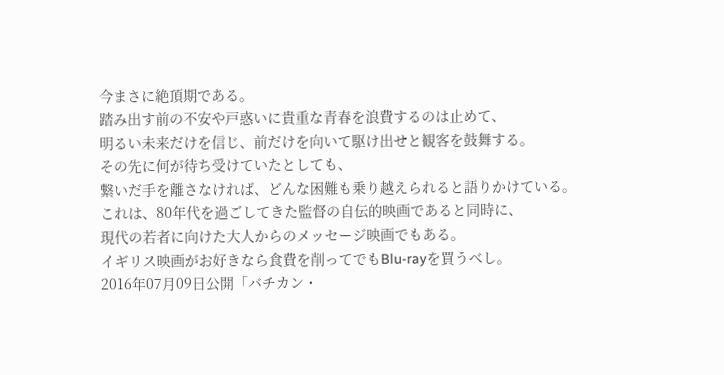今まさに絶頂期である。
踏み出す前の不安や戸惑いに貴重な青春を浪費するのは止めて、
明るい未来だけを信じ、前だけを向いて駆け出せと観客を鼓舞する。
その先に何が待ち受けていたとしても、
繋いだ手を離さなければ、どんな困難も乗り越えられると語りかけている。
これは、80年代を過ごしてきた監督の自伝的映画であると同時に、
現代の若者に向けた大人からのメッセージ映画でもある。
イギリス映画がお好きなら食費を削ってでもBlu-rayを買うべし。
2016年07月09日公開「バチカン・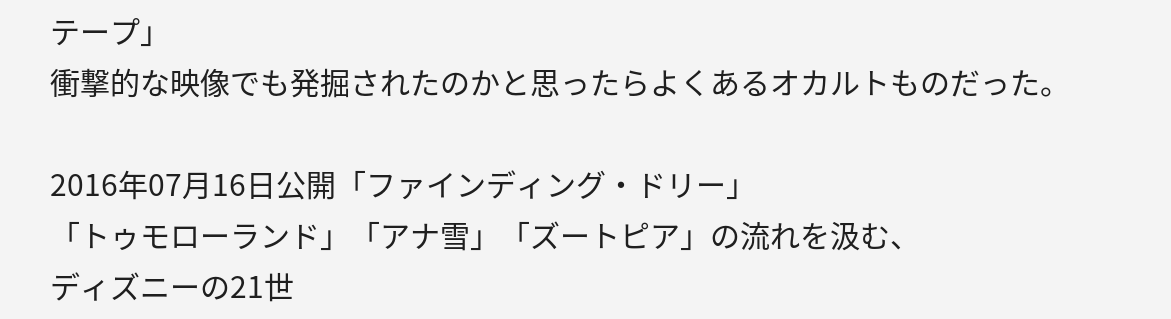テープ」
衝撃的な映像でも発掘されたのかと思ったらよくあるオカルトものだった。

2016年07月16日公開「ファインディング・ドリー」
「トゥモローランド」「アナ雪」「ズートピア」の流れを汲む、
ディズニーの21世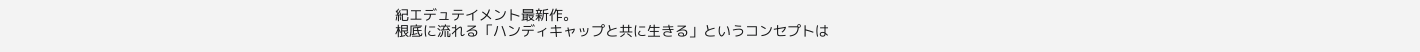紀エデュテイメント最新作。
根底に流れる「ハンディキャップと共に生きる」というコンセプトは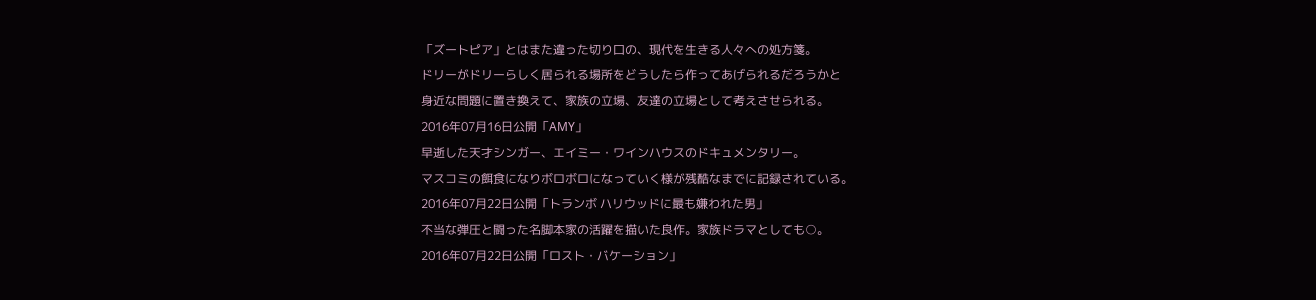「ズートピア」とはまた違った切り口の、現代を生きる人々への処方箋。
ドリーがドリーらしく居られる場所をどうしたら作ってあげられるだろうかと
身近な問題に置き換えて、家族の立場、友達の立場として考えさせられる。
2016年07月16日公開「AMY」
早逝した天才シンガー、エイミー・ワインハウスのドキュメンタリー。
マスコミの餌食になりボロボロになっていく様が残酷なまでに記録されている。
2016年07月22日公開「トランボ ハリウッドに最も嫌われた男」
不当な弾圧と闘った名脚本家の活躍を描いた良作。家族ドラマとしても○。
2016年07月22日公開「ロスト・バケーション」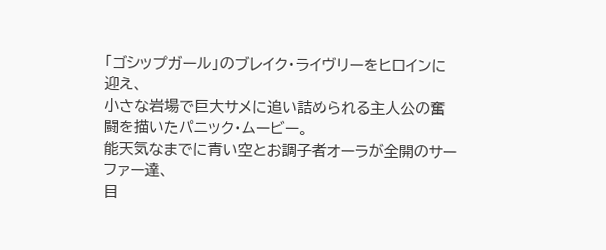「ゴシップガール」のブレイク・ライヴリーをヒロインに迎え、
小さな岩場で巨大サメに追い詰められる主人公の奮闘を描いたパニック・ムービー。
能天気なまでに青い空とお調子者オーラが全開のサーファー達、
目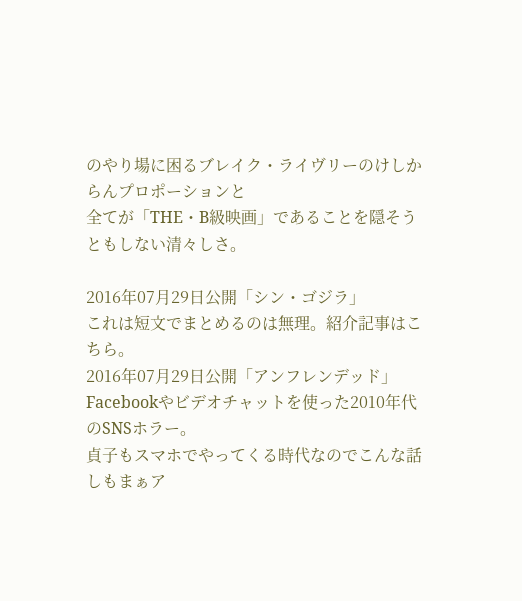のやり場に困るブレイク・ライヴリーのけしからんプロポーションと
全てが「THE・B級映画」であることを隠そうともしない清々しさ。

2016年07月29日公開「シン・ゴジラ」
これは短文でまとめるのは無理。紹介記事はこちら。
2016年07月29日公開「アンフレンデッド」
Facebookやビデオチャットを使った2010年代のSNSホラー。
貞子もスマホでやってくる時代なのでこんな話しもまぁア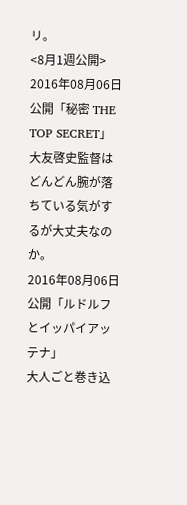リ。
<8月1週公開>
2016年08月06日公開「秘密 THE TOP SECRET」
大友啓史監督はどんどん腕が落ちている気がするが大丈夫なのか。
2016年08月06日公開「ルドルフとイッパイアッテナ」
大人ごと巻き込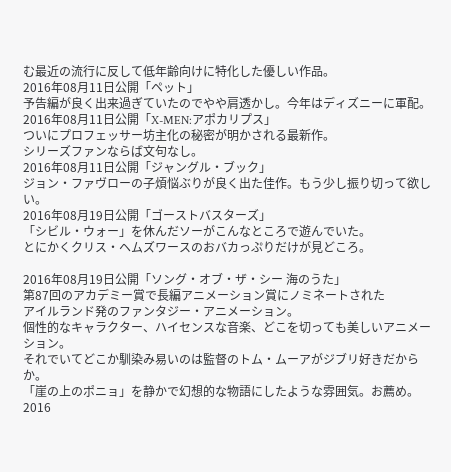む最近の流行に反して低年齢向けに特化した優しい作品。
2016年08月11日公開「ペット」
予告編が良く出来過ぎていたのでやや肩透かし。今年はディズニーに軍配。
2016年08月11日公開「X-MEN:アポカリプス」
ついにプロフェッサー坊主化の秘密が明かされる最新作。
シリーズファンならば文句なし。
2016年08月11日公開「ジャングル・ブック」
ジョン・ファヴローの子煩悩ぶりが良く出た佳作。もう少し振り切って欲しい。
2016年08月19日公開「ゴーストバスターズ」
「シビル・ウォー」を休んだソーがこんなところで遊んでいた。
とにかくクリス・ヘムズワースのおバカっぷりだけが見どころ。

2016年08月19日公開「ソング・オブ・ザ・シー 海のうた」
第87回のアカデミー賞で長編アニメーション賞にノミネートされた
アイルランド発のファンタジー・アニメーション。
個性的なキャラクター、ハイセンスな音楽、どこを切っても美しいアニメーション。
それでいてどこか馴染み易いのは監督のトム・ムーアがジブリ好きだからか。
「崖の上のポニョ」を静かで幻想的な物語にしたような雰囲気。お薦め。
2016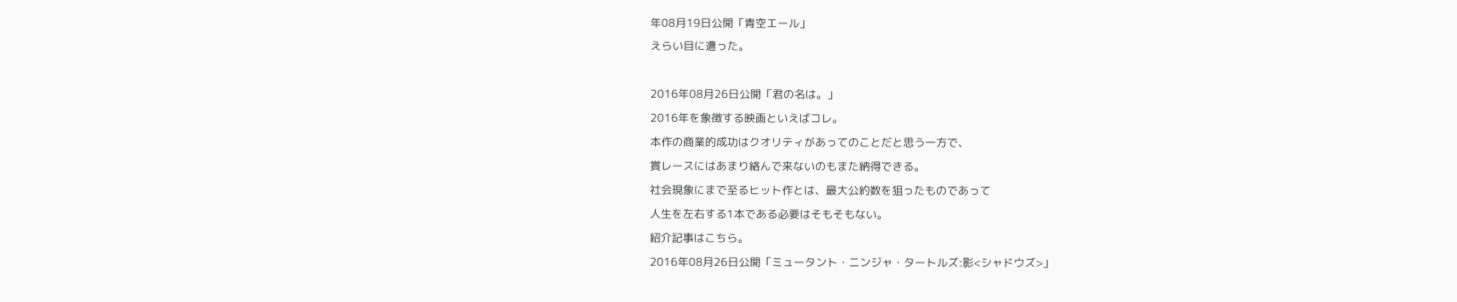年08月19日公開「青空エール」
えらい目に遭った。

2016年08月26日公開「君の名は。」
2016年を象徴する映画といえばコレ。
本作の商業的成功はクオリティがあってのことだと思う一方で、
賞レースにはあまり絡んで来ないのもまた納得できる。
社会現象にまで至るヒット作とは、最大公約数を狙ったものであって
人生を左右する1本である必要はそもそもない。
紹介記事はこちら。
2016年08月26日公開「ミュータント・ニンジャ・タートルズ:影<シャドウズ>」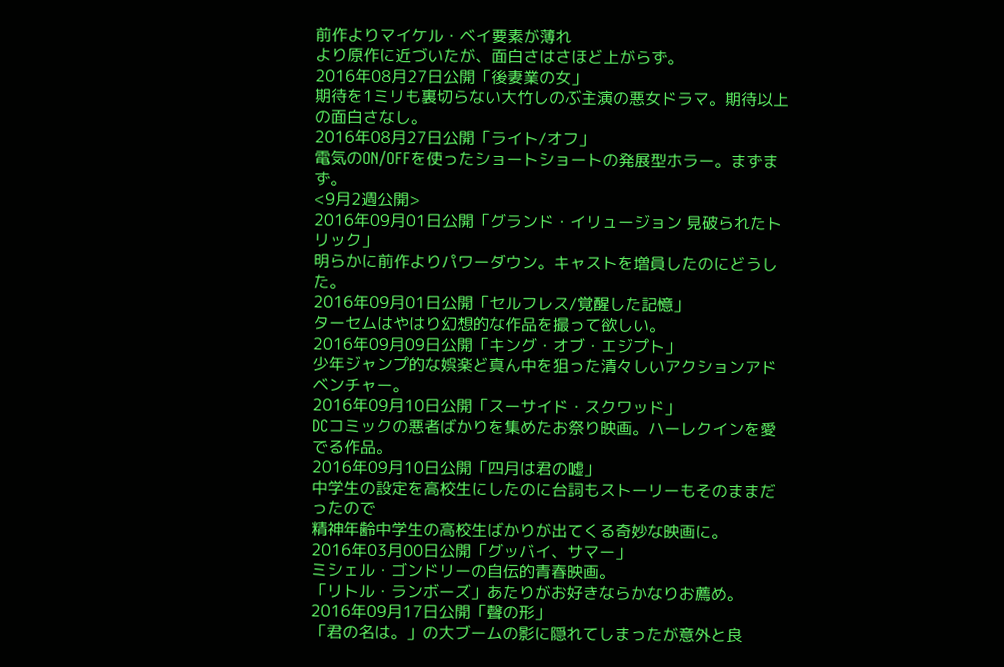前作よりマイケル・ベイ要素が薄れ
より原作に近づいたが、面白さはさほど上がらず。
2016年08月27日公開「後妻業の女」
期待を1ミリも裏切らない大竹しのぶ主演の悪女ドラマ。期待以上の面白さなし。
2016年08月27日公開「ライト/オフ」
電気のON/OFFを使ったショートショートの発展型ホラー。まずまず。
<9月2週公開>
2016年09月01日公開「グランド・イリュージョン 見破られたトリック」
明らかに前作よりパワーダウン。キャストを増員したのにどうした。
2016年09月01日公開「セルフレス/覚醒した記憶」
ターセムはやはり幻想的な作品を撮って欲しい。
2016年09月09日公開「キング・オブ・エジプト」
少年ジャンプ的な娯楽ど真ん中を狙った清々しいアクションアドベンチャー。
2016年09月10日公開「スーサイド・スクワッド」
DCコミックの悪者ばかりを集めたお祭り映画。ハーレクインを愛でる作品。
2016年09月10日公開「四月は君の嘘」
中学生の設定を高校生にしたのに台詞もストーリーもそのままだったので
精神年齢中学生の高校生ばかりが出てくる奇妙な映画に。
2016年03月00日公開「グッバイ、サマー」
ミシェル・ゴンドリーの自伝的青春映画。
「リトル・ランボーズ」あたりがお好きならかなりお薦め。
2016年09月17日公開「聲の形」
「君の名は。」の大ブームの影に隠れてしまったが意外と良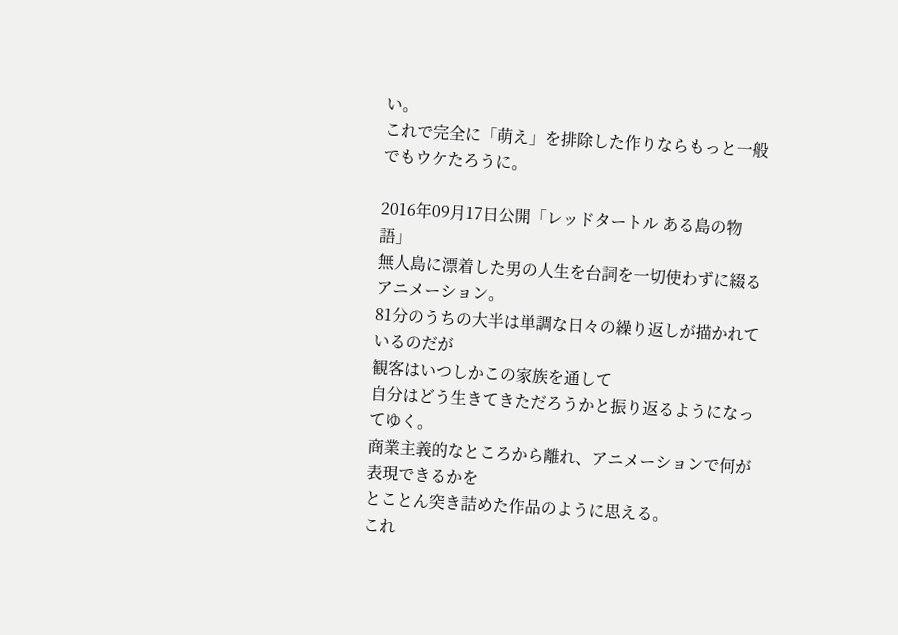い。
これで完全に「萌え」を排除した作りならもっと一般でもウケたろうに。

2016年09月17日公開「レッドタートル ある島の物語」
無人島に漂着した男の人生を台詞を一切使わずに綴るアニメーション。
81分のうちの大半は単調な日々の繰り返しが描かれているのだが
観客はいつしかこの家族を通して
自分はどう生きてきただろうかと振り返るようになってゆく。
商業主義的なところから離れ、アニメーションで何が表現できるかを
とことん突き詰めた作品のように思える。
これ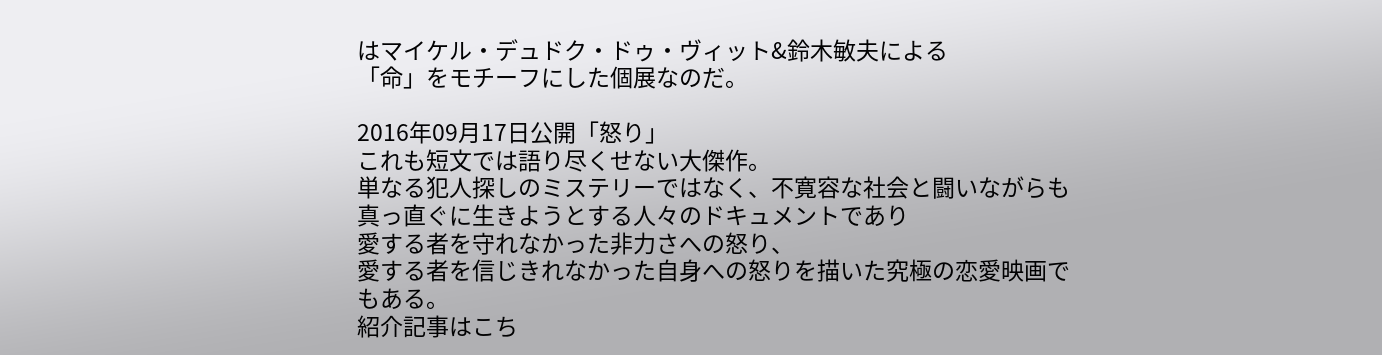はマイケル・デュドク・ドゥ・ヴィット&鈴木敏夫による
「命」をモチーフにした個展なのだ。

2016年09月17日公開「怒り」
これも短文では語り尽くせない大傑作。
単なる犯人探しのミステリーではなく、不寛容な社会と闘いながらも
真っ直ぐに生きようとする人々のドキュメントであり
愛する者を守れなかった非力さへの怒り、
愛する者を信じきれなかった自身への怒りを描いた究極の恋愛映画でもある。
紹介記事はこち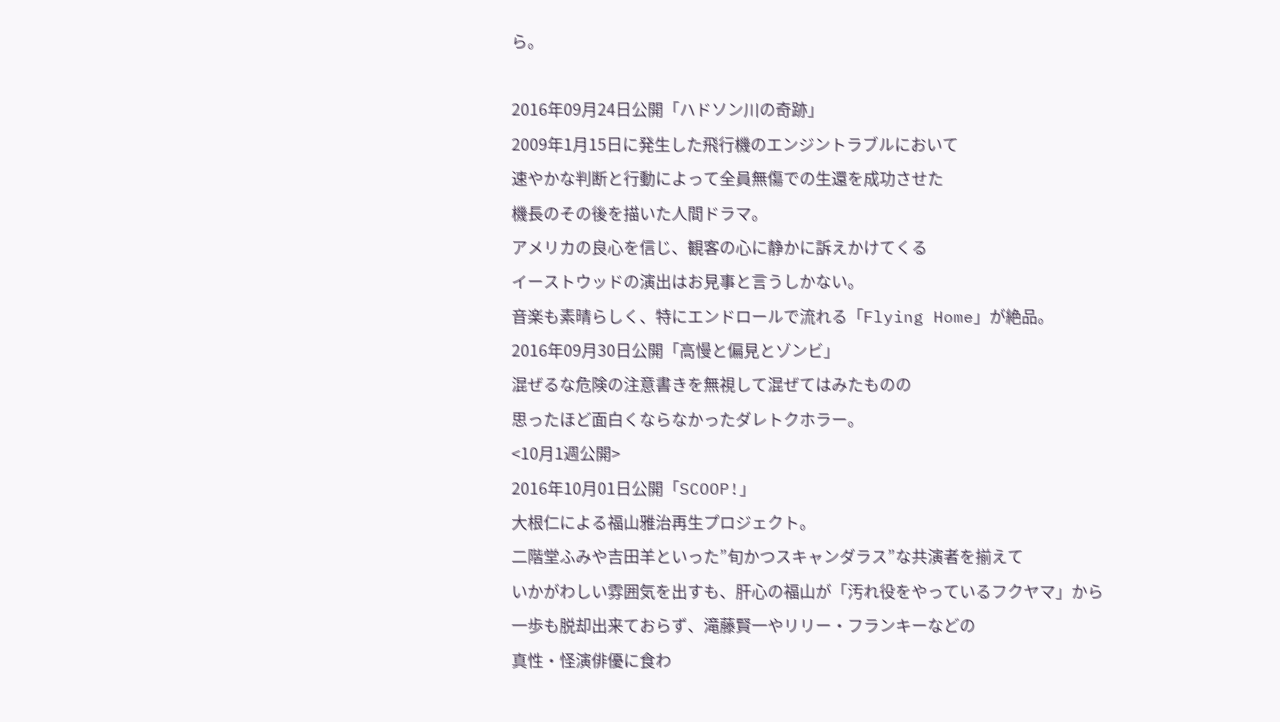ら。

2016年09月24日公開「ハドソン川の奇跡」
2009年1月15日に発生した飛行機のエンジントラブルにおいて
速やかな判断と行動によって全員無傷での生還を成功させた
機長のその後を描いた人間ドラマ。
アメリカの良心を信じ、観客の心に静かに訴えかけてくる
イーストウッドの演出はお見事と言うしかない。
音楽も素晴らしく、特にエンドロールで流れる「Flying Home」が絶品。
2016年09月30日公開「高慢と偏見とゾンビ」
混ぜるな危険の注意書きを無視して混ぜてはみたものの
思ったほど面白くならなかったダレトクホラー。
<10月1週公開>
2016年10月01日公開「SCOOP!」
大根仁による福山雅治再生プロジェクト。
二階堂ふみや吉田羊といった”旬かつスキャンダラス”な共演者を揃えて
いかがわしい雰囲気を出すも、肝心の福山が「汚れ役をやっているフクヤマ」から
一歩も脱却出来ておらず、滝藤賢一やリリー・フランキーなどの
真性・怪演俳優に食わ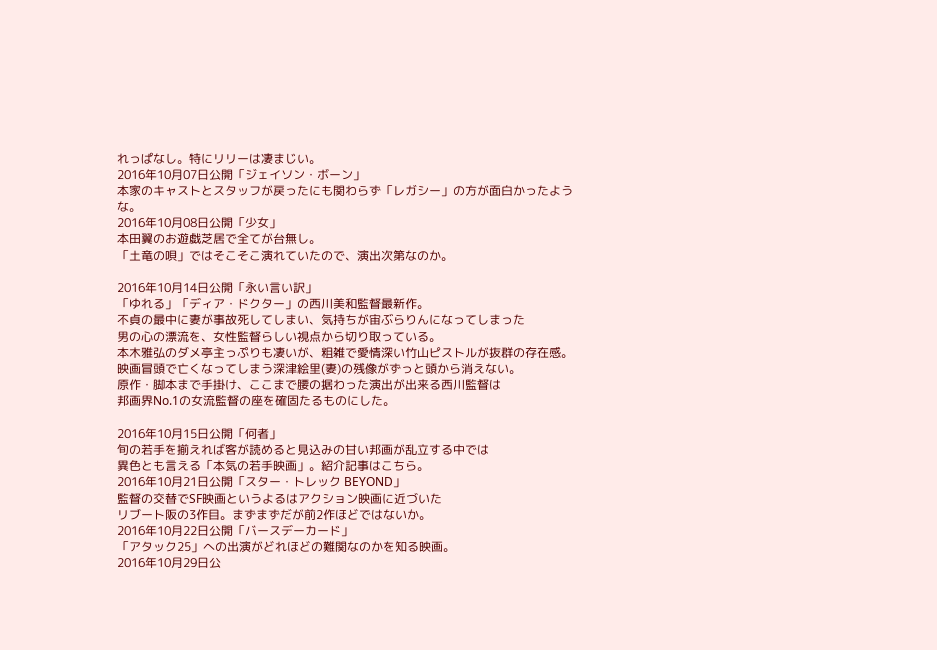れっぱなし。特にリリーは凄まじい。
2016年10月07日公開「ジェイソン・ボーン」
本家のキャストとスタッフが戻ったにも関わらず「レガシー」の方が面白かったような。
2016年10月08日公開「少女」
本田翼のお遊戯芝居で全てが台無し。
「土竜の唄」ではそこそこ演れていたので、演出次第なのか。

2016年10月14日公開「永い言い訳」
「ゆれる」「ディア・ドクター」の西川美和監督最新作。
不貞の最中に妻が事故死してしまい、気持ちが宙ぶらりんになってしまった
男の心の漂流を、女性監督らしい視点から切り取っている。
本木雅弘のダメ亭主っぷりも凄いが、粗雑で愛情深い竹山ピストルが抜群の存在感。
映画冒頭で亡くなってしまう深津絵里(妻)の残像がずっと頭から消えない。
原作・脚本まで手掛け、ここまで腰の据わった演出が出来る西川監督は
邦画界No.1の女流監督の座を確固たるものにした。

2016年10月15日公開「何者」
旬の若手を揃えれば客が読めると見込みの甘い邦画が乱立する中では
異色とも言える「本気の若手映画」。紹介記事はこちら。
2016年10月21日公開「スター・トレック BEYOND」
監督の交替でSF映画というよるはアクション映画に近づいた
リブート阪の3作目。まずまずだが前2作ほどではないか。
2016年10月22日公開「バースデーカード」
「アタック25」への出演がどれほどの難関なのかを知る映画。
2016年10月29日公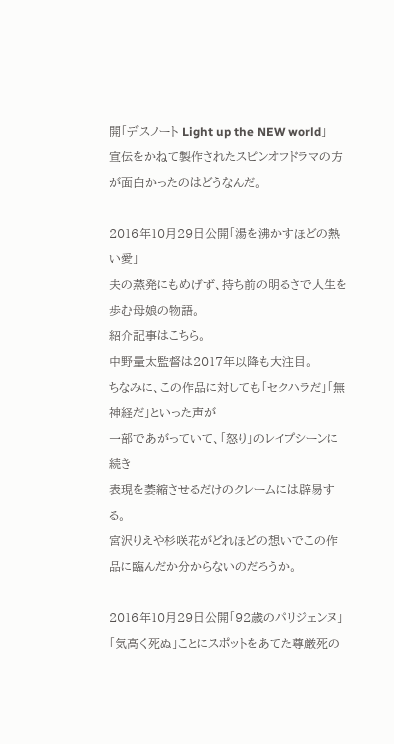開「デスノート Light up the NEW world」
宣伝をかねて製作されたスピンオフドラマの方が面白かったのはどうなんだ。

2016年10月29日公開「湯を沸かすほどの熱い愛」
夫の蒸発にもめげず、持ち前の明るさで人生を歩む母娘の物語。
紹介記事はこちら。
中野量太監督は2017年以降も大注目。
ちなみに、この作品に対しても「セクハラだ」「無神経だ」といった声が
一部であがっていて、「怒り」のレイプシーンに続き
表現を萎縮させるだけのクレームには辟易する。
宮沢りえや杉咲花がどれほどの想いでこの作品に臨んだか分からないのだろうか。

2016年10月29日公開「92歳のパリジェンヌ」
「気高く死ぬ」ことにスポットをあてた尊厳死の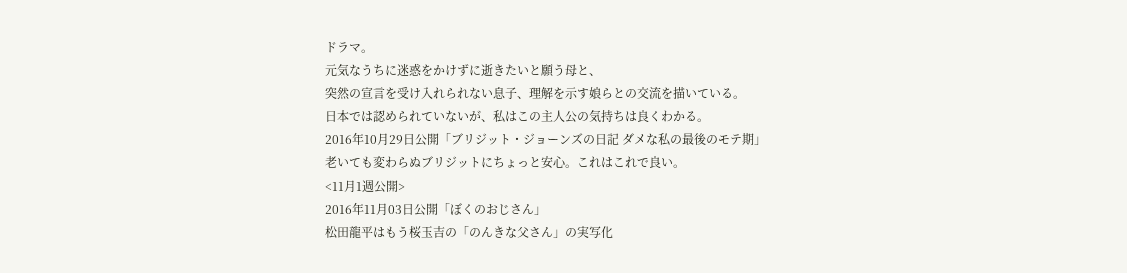ドラマ。
元気なうちに迷惑をかけずに逝きたいと願う母と、
突然の宣言を受け入れられない息子、理解を示す娘らとの交流を描いている。
日本では認められていないが、私はこの主人公の気持ちは良くわかる。
2016年10月29日公開「ブリジット・ジョーンズの日記 ダメな私の最後のモテ期」
老いても変わらぬブリジットにちょっと安心。これはこれで良い。
<11月1週公開>
2016年11月03日公開「ぼくのおじさん」
松田龍平はもう桜玉吉の「のんきな父さん」の実写化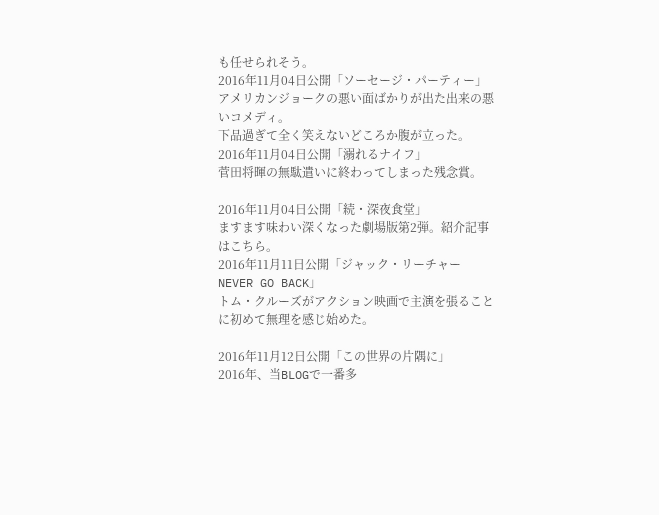も任せられそう。
2016年11月04日公開「ソーセージ・パーティー」
アメリカンジョークの悪い面ばかりが出た出来の悪いコメディ。
下品過ぎて全く笑えないどころか腹が立った。
2016年11月04日公開「溺れるナイフ」
菅田将暉の無駄遣いに終わってしまった残念賞。

2016年11月04日公開「続・深夜食堂」
ますます味わい深くなった劇場版第2弾。紹介記事はこちら。
2016年11月11日公開「ジャック・リーチャー NEVER GO BACK」
トム・クルーズがアクション映画で主演を張ることに初めて無理を感じ始めた。

2016年11月12日公開「この世界の片隅に」
2016年、当BLOGで一番多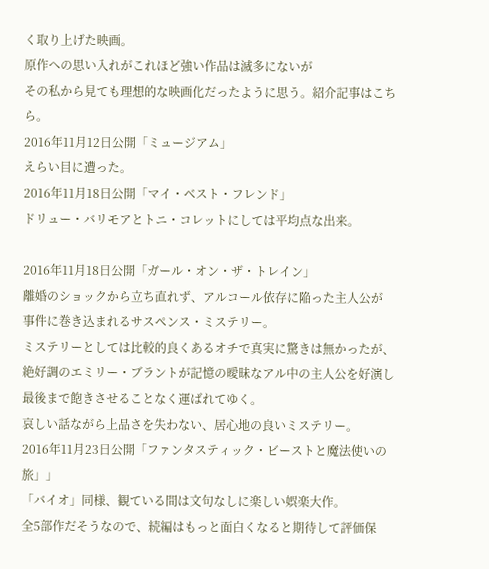く取り上げた映画。
原作への思い入れがこれほど強い作品は滅多にないが
その私から見ても理想的な映画化だったように思う。紹介記事はこちら。
2016年11月12日公開「ミュージアム」
えらい目に遭った。
2016年11月18日公開「マイ・ベスト・フレンド」
ドリュー・バリモアとトニ・コレットにしては平均点な出来。

2016年11月18日公開「ガール・オン・ザ・トレイン」
離婚のショックから立ち直れず、アルコール依存に陥った主人公が
事件に巻き込まれるサスペンス・ミステリー。
ミステリーとしては比較的良くあるオチで真実に驚きは無かったが、
絶好調のエミリー・ブラントが記憶の曖昧なアル中の主人公を好演し
最後まで飽きさせることなく運ばれてゆく。
哀しい話ながら上品さを失わない、居心地の良いミステリー。
2016年11月23日公開「ファンタスティック・ビーストと魔法使いの旅」」
「バイオ」同様、観ている間は文句なしに楽しい娯楽大作。
全5部作だそうなので、続編はもっと面白くなると期待して評価保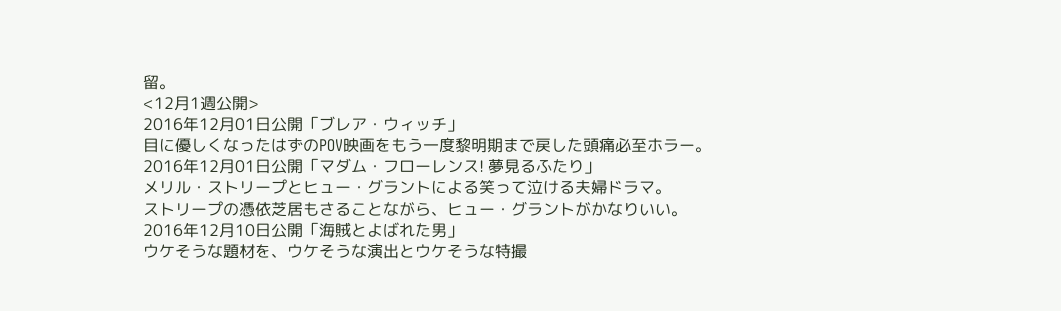留。
<12月1週公開>
2016年12月01日公開「ブレア・ウィッチ」
目に優しくなったはずのPOV映画をもう一度黎明期まで戻した頭痛必至ホラー。
2016年12月01日公開「マダム・フローレンス! 夢見るふたり」
メリル・ストリープとヒュー・グラントによる笑って泣ける夫婦ドラマ。
ストリープの憑依芝居もさることながら、ヒュー・グラントがかなりいい。
2016年12月10日公開「海賊とよばれた男」
ウケそうな題材を、ウケそうな演出とウケそうな特撮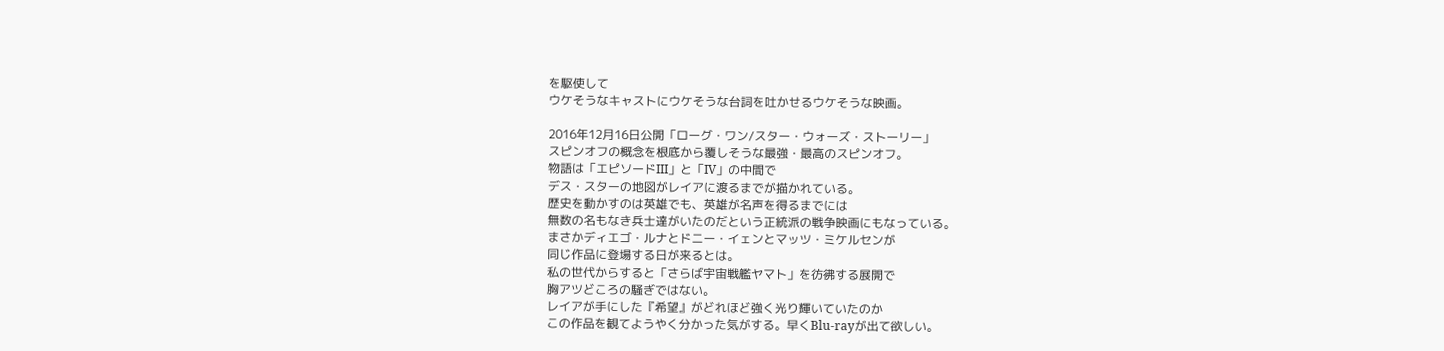を駆使して
ウケそうなキャストにウケそうな台詞を吐かせるウケそうな映画。

2016年12月16日公開「ローグ・ワン/スター・ウォーズ・ストーリー」
スピンオフの概念を根底から覆しそうな最強・最高のスピンオフ。
物語は「エピソードIII」と「IV」の中間で
デス・スターの地図がレイアに渡るまでが描かれている。
歴史を動かすのは英雄でも、英雄が名声を得るまでには
無数の名もなき兵士達がいたのだという正統派の戦争映画にもなっている。
まさかディエゴ・ルナとドニー・イェンとマッツ・ミケルセンが
同じ作品に登場する日が来るとは。
私の世代からすると「さらば宇宙戦艦ヤマト」を彷彿する展開で
胸アツどころの騒ぎではない。
レイアが手にした『希望』がどれほど強く光り輝いていたのか
この作品を観てようやく分かった気がする。早くBlu-rayが出て欲しい。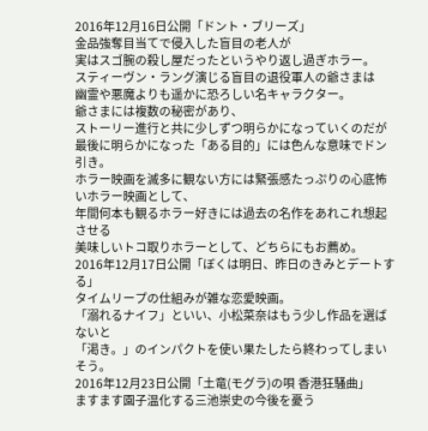2016年12月16日公開「ドント・ブリーズ」
金品強奪目当てで侵入した盲目の老人が
実はスゴ腕の殺し屋だったというやり返し過ぎホラー。
スティーヴン・ラング演じる盲目の退役軍人の爺さまは
幽霊や悪魔よりも遥かに恐ろしい名キャラクター。
爺さまには複数の秘密があり、
ストーリー進行と共に少しずつ明らかになっていくのだが
最後に明らかになった「ある目的」には色んな意味でドン引き。
ホラー映画を滅多に観ない方には緊張感たっぷりの心底怖いホラー映画として、
年間何本も観るホラー好きには過去の名作をあれこれ想起させる
美味しいトコ取りホラーとして、どちらにもお薦め。
2016年12月17日公開「ぼくは明日、昨日のきみとデートする」
タイムリープの仕組みが雑な恋愛映画。
「溺れるナイフ」といい、小松菜奈はもう少し作品を選ばないと
「渇き。」のインパクトを使い果たしたら終わってしまいそう。
2016年12月23日公開「土竜(モグラ)の唄 香港狂騒曲」
ますます園子温化する三池崇史の今後を憂う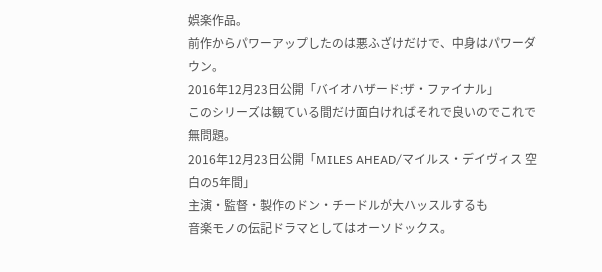娯楽作品。
前作からパワーアップしたのは悪ふざけだけで、中身はパワーダウン。
2016年12月23日公開「バイオハザード:ザ・ファイナル」
このシリーズは観ている間だけ面白ければそれで良いのでこれで無問題。
2016年12月23日公開「MILES AHEAD/マイルス・デイヴィス 空白の5年間」
主演・監督・製作のドン・チードルが大ハッスルするも
音楽モノの伝記ドラマとしてはオーソドックス。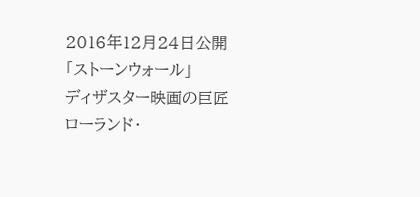2016年12月24日公開「ストーンウォール」
ディザスター映画の巨匠ローランド・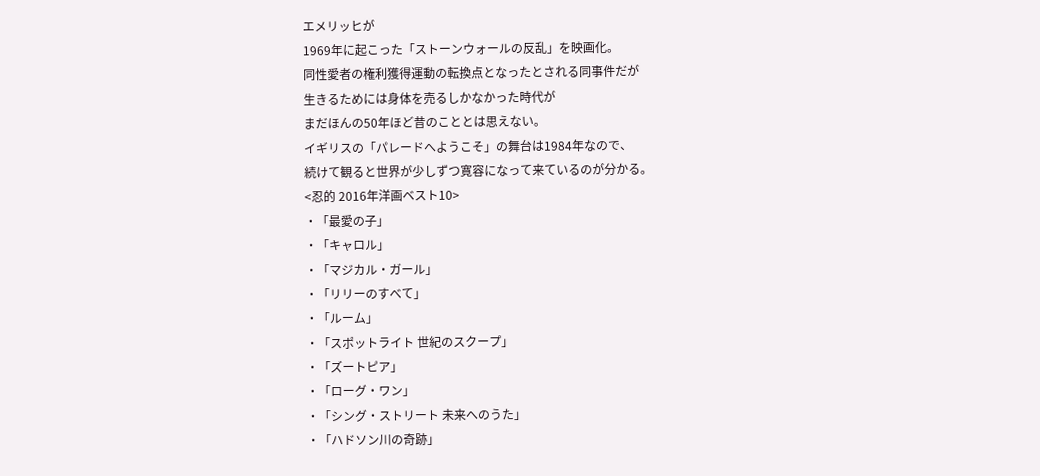エメリッヒが
1969年に起こった「ストーンウォールの反乱」を映画化。
同性愛者の権利獲得運動の転換点となったとされる同事件だが
生きるためには身体を売るしかなかった時代が
まだほんの50年ほど昔のこととは思えない。
イギリスの「パレードへようこそ」の舞台は1984年なので、
続けて観ると世界が少しずつ寛容になって来ているのが分かる。
<忍的 2016年洋画ベスト10>
・「最愛の子」
・「キャロル」
・「マジカル・ガール」
・「リリーのすべて」
・「ルーム」
・「スポットライト 世紀のスクープ」
・「ズートピア」
・「ローグ・ワン」
・「シング・ストリート 未来へのうた」
・「ハドソン川の奇跡」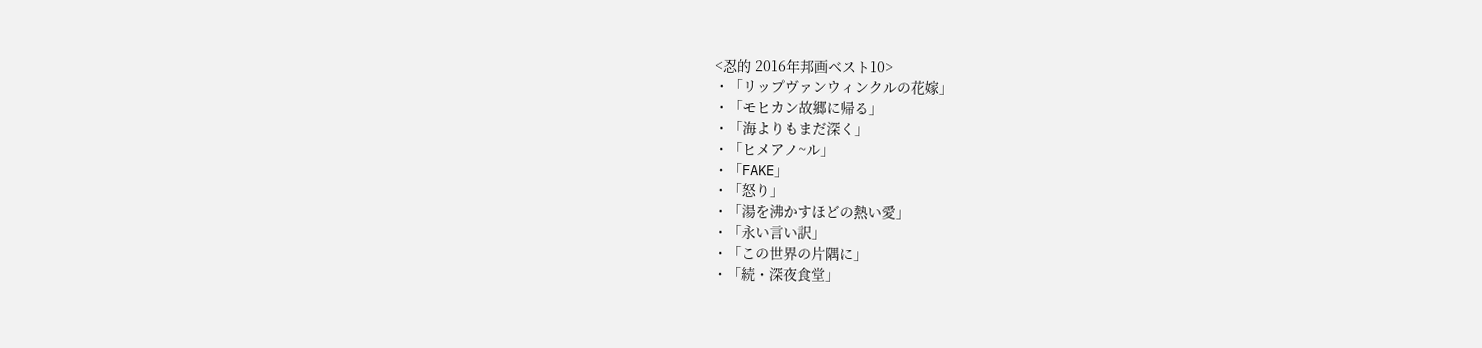<忍的 2016年邦画ベスト10>
・「リップヴァンウィンクルの花嫁」
・「モヒカン故郷に帰る」
・「海よりもまだ深く」
・「ヒメアノ~ル」
・「FAKE」
・「怒り」
・「湯を沸かすほどの熱い愛」
・「永い言い訳」
・「この世界の片隅に」
・「続・深夜食堂」